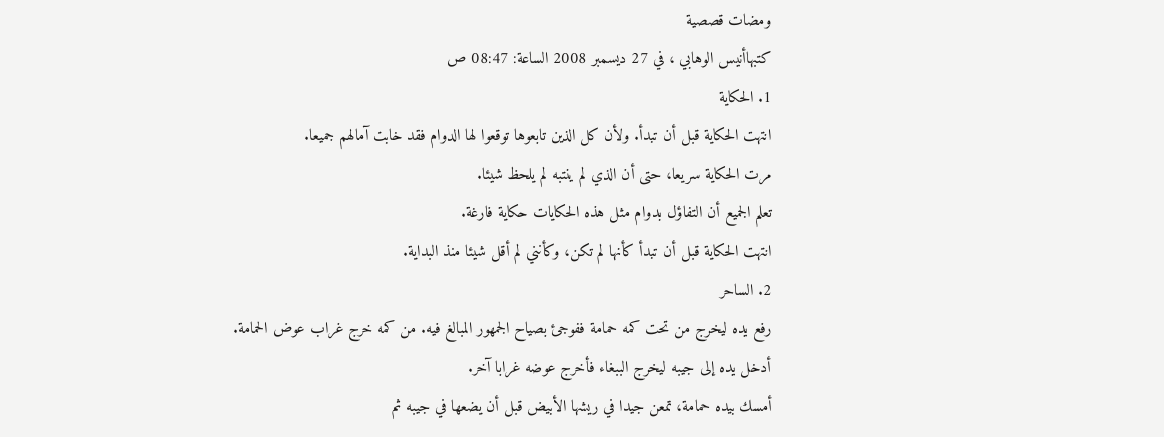ومضات قصصية
كتبهاأنيس الوهابي ، في 27 ديسمبر 2008 الساعة: 08:47 ص
1. الحكاية
انتهت الحكاية قبل أن تبدأ. ولأن كل الذين تابعوها توقعوا لها الدوام فقد خابت آمالهم جميعا.
مرت الحكاية سريعا، حتى أن الذي لم ينتبه لم يلحظ شيئا.
تعلم الجميع أن التفاؤل بدوام مثل هذه الحكايات حكاية فارغة.
انتهت الحكاية قبل أن تبدأ كأنها لم تكن، وكأنني لم أقل شيئا منذ البداية.
2. الساحر
رفع يده ليخرج من تحت كمه حمامة ففوجئ بصياح الجمهور المبالغ فيه. من كمه خرج غراب عوض الحمامة.
أدخل يده إلى جيبه ليخرج الببغاء فأخرج عوضه غرابا آخر.
أمسك بيده حمامة، تمعن جيدا في ريشها الأبيض قبل أن يضعها في جيبه ثم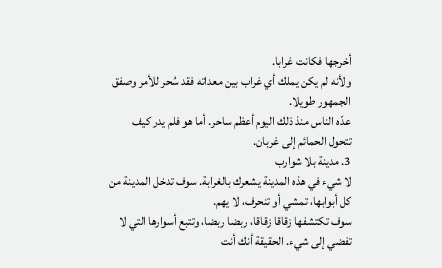أخرجها فكانت غرابا.
ولأنه لم يكن يملك أي غراب بين معداته فقد سُحر للأمر وصفق الجمهور طويلا.
عدّه الناس منذ ذلك اليوم أعظم ساحر. أما هو فلم يدر كيف تتحول الحمائم إلى غربان.
3. مدينة بلا شوارب
لا شيء في هذه المدينة يشعرك بالغرابة. سوف تدخل المدينة من كل أبوابها، تمشي أو تنحرف، لا يهم.
سوف تكتشفها زقاقا زقاقا، ربضا ربضا، وتتبع أسوارها التي لا تفضي إلى شيء. الحقيقة أنك أنت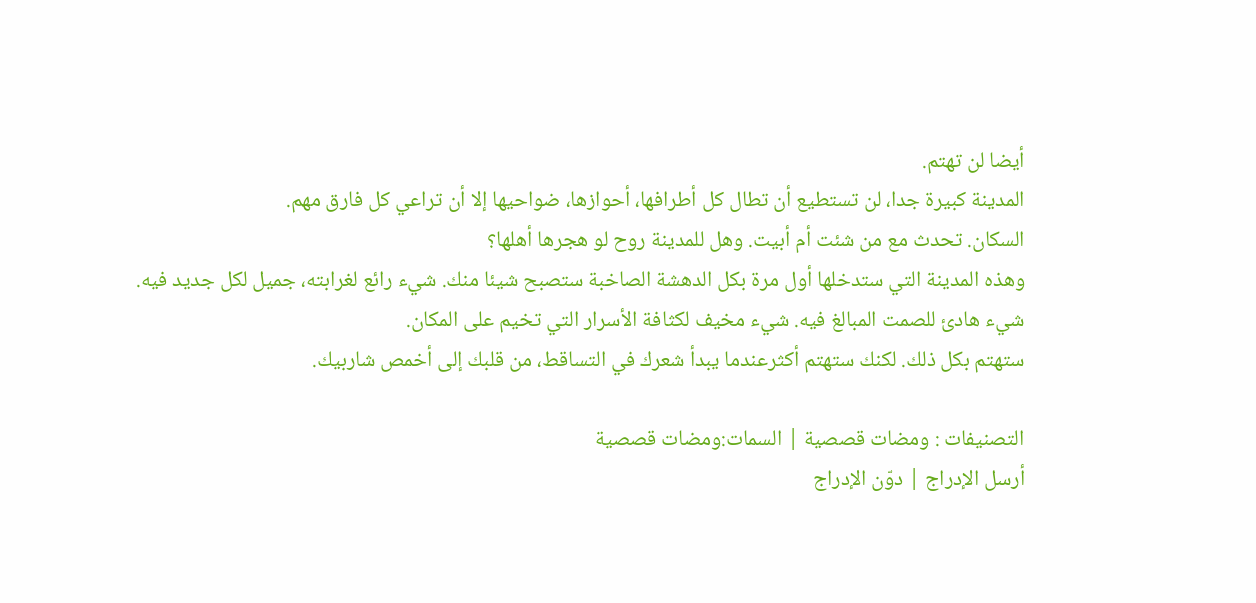أيضا لن تهتم.
المدينة كبيرة جدا، لن تستطيع أن تطال كل أطرافها، أحوازها، ضواحيها إلا أن تراعي كل فارق مهم.
السكان. تحدث مع من شئت أم أبيت. وهل للمدينة روح لو هجرها أهلها؟
وهذه المدينة التي ستدخلها أول مرة بكل الدهشة الصاخبة ستصبح شيئا منك. شيء رائع لغرابته، جميل لكل جديد فيه. شيء هادئ للصمت المبالغ فيه. شيء مخيف لكثافة الأسرار التي تخيم على المكان.
ستهتم بكل ذلك. لكنك ستهتم أكثرعندما يبدأ شعرك في التساقط، من قلبك إلى أخمص شاربيك.

التصنيفات : ومضات قصصية | السمات:ومضات قصصية
أرسل الإدراج | دوّن الإدراج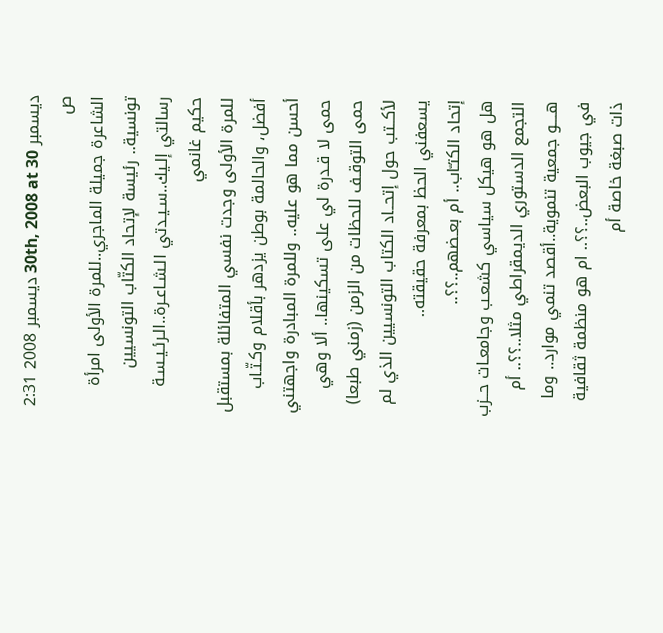ديسمبر 30th, 2008 at 30 ديسمبر 2008 2:31 ص
الشاعرة جميلة الماجري..للمرة الأولى امرأة تونسية.. رئيسة لإتحاد الكتّاب التونسيين
رسالتي إلـيك..سـيـدتي الـشـاعـرة..الـرئـيـسـة
حكيم غانمي
للمرة الأولى وجدت نفسي المتفائلة بمستقبل أفضل، والحالمة بوطن يزدهر بأقلام وكـتّـاب أحسن مما هو عليه.. وللمرة المبادرة واجهتني حمى لا قـدرة لي على تسكينها.. ألا وهي حمى التوقـف للحظات من الزمن (زمني طبعا) لأكــتب حول إتحــاد الكتاب التونسيين الذي لم يسعفني الحظ بمعرفة حقيقته..
إتحاد الكتـّاب.. أم بعـضهم..؟؟..
هل هو هيكل سياسي كشعـب وجامعـات حــزب التجمع الدستوري الديمقراطي مثلا..؟؟.. أم هــــو جمعية تنموية..أقصد تنمي موارد.. وما في جيوب البعض..؟؟.. ام هو منظمة ثقافية ذات صبغة خاصة أم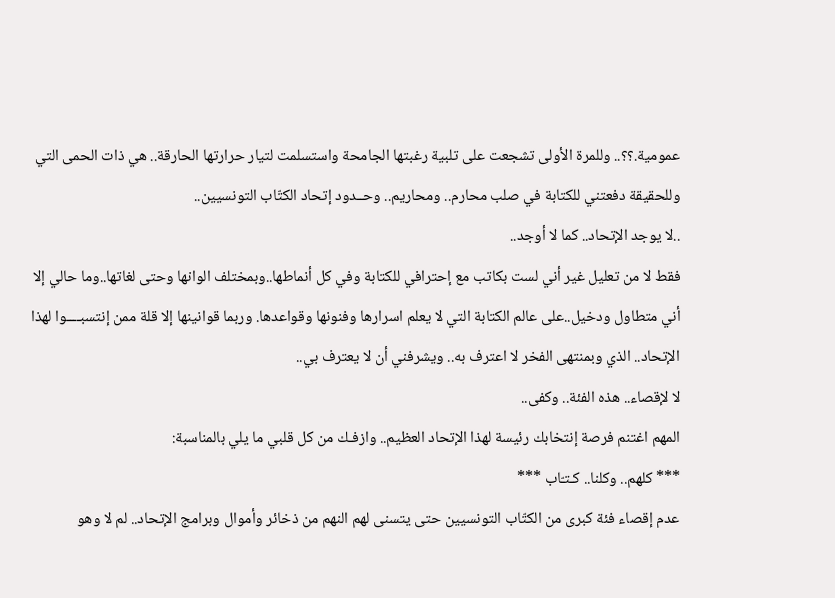عمومية.؟؟.. وللمرة الأولى تشجعت على تلبية رغبتها الجامحة واستسلمت لتيار حرارتها الحارقة.. هي ذات الحمى التي وللحقيقة دفعتني للكتابة في صلب محارم.. ومحاريم.. وحــدود إتحاد الكتّاب التونسيين..
..لا يوجد الإتحاد.. كما لا أوجد..
فقط لا من تعليل غير أني لست بكاتب مع إحترافي للكتابة وفي كل أنماطها..وبمختلف الوانها وحتى لغاتها..وما حالي إلا أني متطاول ودخيل..على عالم الكتابة التي لا يعلم اسرارها وفنونها وقواعدها. وربما قوانينها إلا قلة ممن إنتسبــــوا لهذا الإتحاد.. الذي وبمنتهى الفخر لا اعترف به.. ويشرفني أن لا يعترف بي..
لا لإقصاء.. هذه الفئة.. وكفى..
المهم اغتنم فرصة إنتخابك رئيسة لهذا الإتحاد العظيم.. وازفـك من كل قلبي ما يلي بالمناسبة:
*** كلهم.. وكلنا.. كـتـّاب ***
عدم إقصاء فئة كبرى من الكتّاب التونسيين حتى يتسنى لهم النهم من ذخائر وأموال وبرامج الإتحاد.. لم لا وهو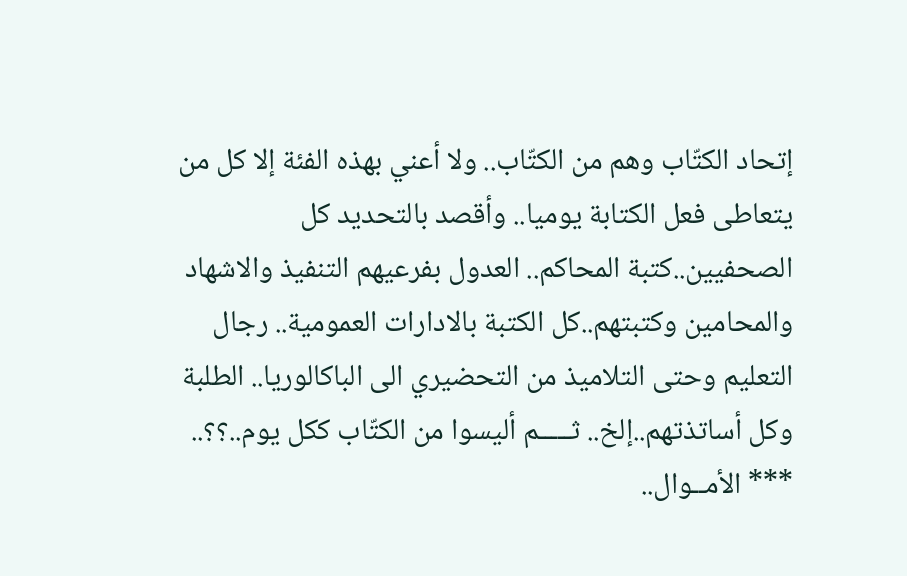إتحاد الكتّاب وهم من الكتّاب.. ولا أعني بهذه الفئة إلا كل من يتعاطى فعل الكتابة يوميا.. وأقصد بالتحديد كل الصحفيين..كتبة المحاكم.. العدول بفرعيهم التنفيذ والاشهاد والمحامين وكتبتهم..كل الكتبة بالادارات العمومية.. رجال التعليم وحتى التلاميذ من التحضيري الى الباكالوريا.. الطلبة وكل أساتذتهم..إلخ.. ثـــــم أليسوا من الكتّاب ككل يوم..؟؟..
*** الأمــوال..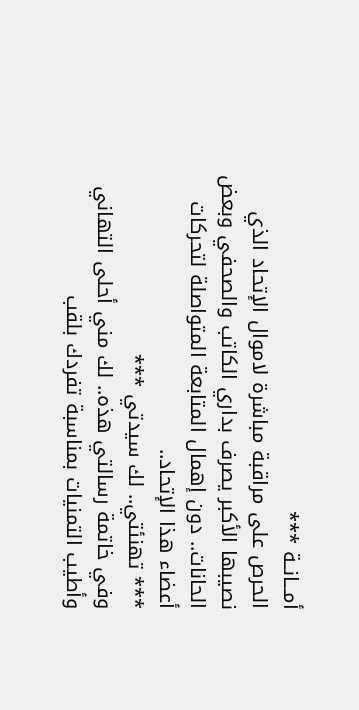أمـــانــة ***
الحرص على مراقبة مباشرة لاموال الإتحاد الذي نصيبها الأكبر يصرف بداري الكاتب والصحفي وبعض الحانات.. دون إهمال المتابعة المتواصلة لتحركات أعضاء هذا الإتحاد..
*** تهنئتي.. لك سيدتي ***
وفي خاتمة رسالتي هذه.. لك مني أحلى التهاني وأطيب التمنيات بمناسبة تفردك بلقب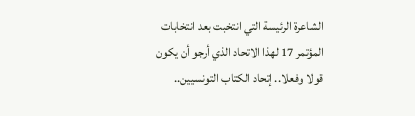الشاعرة الرئيسة التي انتخبت بعد انتخابات المؤتمر 17 لهذا الاتحاد الذي أرجو أن يكون قولا وفعلا.. إتحاد الكتاب التونسيين..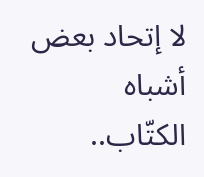لا إتحاد بعض أشباه الكتّاب..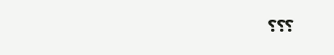؟؟؟